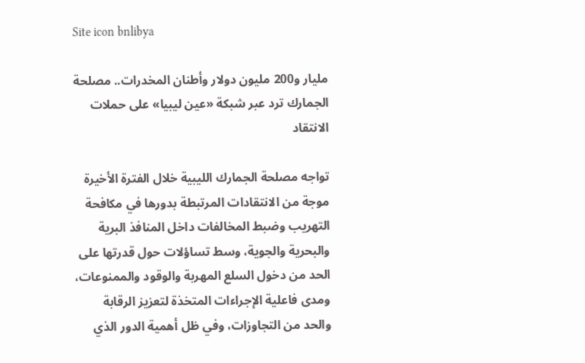Site icon bnlibya

مليار و200 مليون دولار وأطنان المخدرات.. مصلحة الجمارك ترد عبر شبكة «عين ليبيا» على حملات الانتقاد

تواجه مصلحة الجمارك الليبية خلال الفترة الأخيرة موجة من الانتقادات المرتبطة بدورها في مكافحة التهريب وضبط المخالفات داخل المنافذ البرية والبحرية والجوية، وسط تساؤلات حول قدرتها على الحد من دخول السلع المهربة والوقود والممنوعات، ومدى فاعلية الإجراءات المتخذة لتعزيز الرقابة والحد من التجاوزات، وفي ظل أهمية الدور الذي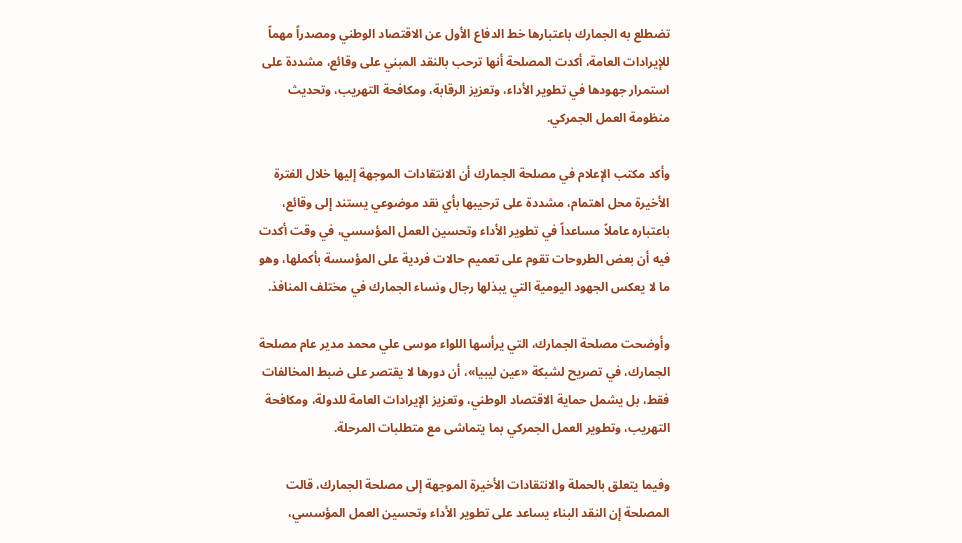تضطلع به الجمارك باعتبارها خط الدفاع الأول عن الاقتصاد الوطني ومصدراً مهماً للإيرادات العامة، أكدت المصلحة أنها ترحب بالنقد المبني على وقائع، مشددة على استمرار جهودها في تطوير الأداء، وتعزيز الرقابة، ومكافحة التهريب، وتحديث منظومة العمل الجمركي.

وأكد مكتب الإعلام في مصلحة الجمارك أن الانتقادات الموجهة إليها خلال الفترة الأخيرة محل اهتمام، مشددة على ترحيبها بأي نقد موضوعي يستند إلى وقائع، باعتباره عاملاً مساعداً في تطوير الأداء وتحسين العمل المؤسسي، في وقت أكدت فيه أن بعض الطروحات تقوم على تعميم حالات فردية على المؤسسة بأكملها، وهو ما لا يعكس الجهود اليومية التي يبذلها رجال ونساء الجمارك في مختلف المنافذ.

وأوضحت مصلحة الجمارك، التي يرأسها اللواء موسى علي محمد مدير عام مصلحة الجمارك، في تصريح لشبكة «عين ليبيا»، أن دورها لا يقتصر على ضبط المخالفات فقط، بل يشمل حماية الاقتصاد الوطني، وتعزيز الإيرادات العامة للدولة، ومكافحة التهريب، وتطوير العمل الجمركي بما يتماشى مع متطلبات المرحلة.

وفيما يتعلق بالحملة والانتقادات الأخيرة الموجهة إلى مصلحة الجمارك، قالت المصلحة إن النقد البناء يساعد على تطوير الأداء وتحسين العمل المؤسسي،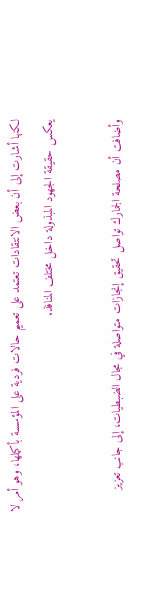لكنها أشارت إلى أن بعض الانتقادات تعتمد على تعميم حالات فردية على المؤسسة بأكملها، وهو أمر لا يعكس حقيقة الجهود المبذولة داخل مختلف المنافذ.

وأضافت أن مصلحة الجمارك تواصل تحقيق إنجازات متواصلة في مجال الضبطيات، إلى جانب تعزيز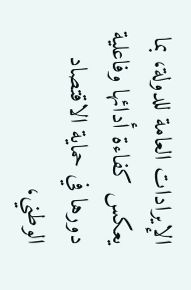الإيرادات العامة للدولة، بما يعكس كفاءة أدائها وفاعلية دورها في حماية الاقتصاد الوطني،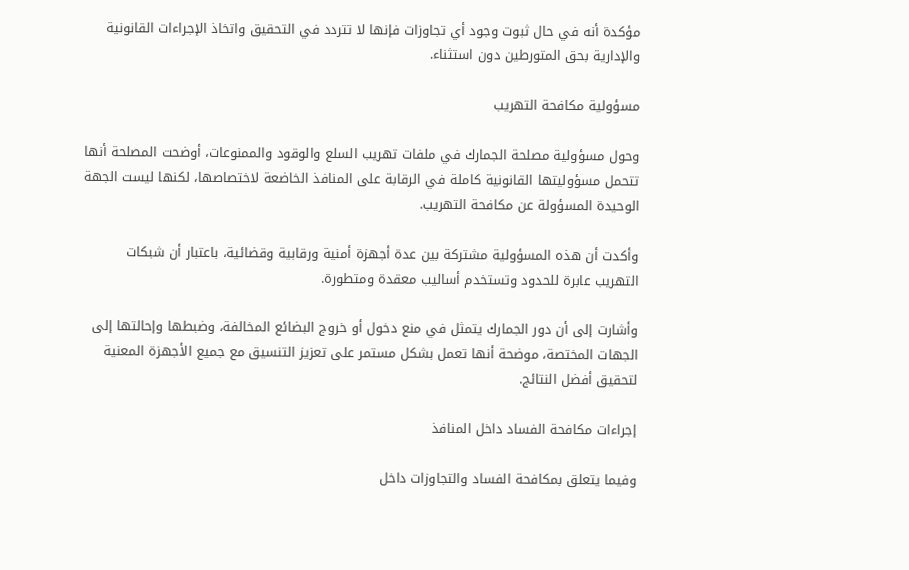مؤكدة أنه في حال ثبوت وجود أي تجاوزات فإنها لا تتردد في التحقيق واتخاذ الإجراءات القانونية والإدارية بحق المتورطين دون استثناء.

مسؤولية مكافحة التهريب

وحول مسؤولية مصلحة الجمارك في ملفات تهريب السلع والوقود والممنوعات، أوضحت المصلحة أنها تتحمل مسؤوليتها القانونية كاملة في الرقابة على المنافذ الخاضعة لاختصاصها، لكنها ليست الجهة الوحيدة المسؤولة عن مكافحة التهريب.

وأكدت أن هذه المسؤولية مشتركة بين عدة أجهزة أمنية ورقابية وقضائية، باعتبار أن شبكات التهريب عابرة للحدود وتستخدم أساليب معقدة ومتطورة.

وأشارت إلى أن دور الجمارك يتمثل في منع دخول أو خروج البضائع المخالفة، وضبطها وإحالتها إلى الجهات المختصة، موضحة أنها تعمل بشكل مستمر على تعزيز التنسيق مع جميع الأجهزة المعنية لتحقيق أفضل النتائج.

إجراءات مكافحة الفساد داخل المنافذ

وفيما يتعلق بمكافحة الفساد والتجاوزات داخل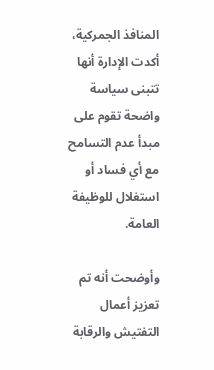المنافذ الجمركية، أكدت الإدارة أنها تتبنى سياسة واضحة تقوم على مبدأ عدم التسامح مع أي فساد أو استغلال للوظيفة العامة.

وأوضحت أنه تم تعزيز أعمال التفتيش والرقابة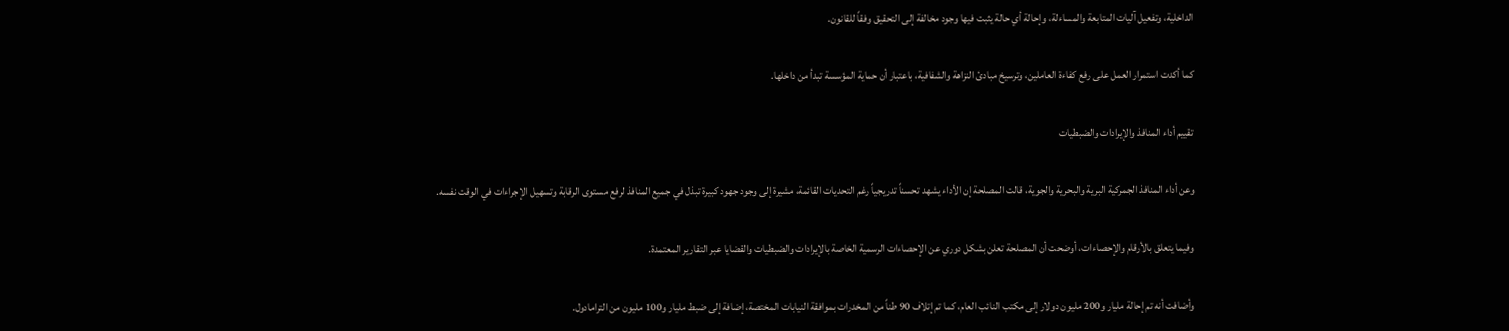الداخلية، وتفعيل آليات المتابعة والمساءلة، وإحالة أي حالة يثبت فيها وجود مخالفة إلى التحقيق وفقاً للقانون.

كما أكدت استمرار العمل على رفع كفاءة العاملين، وترسيخ مبادئ النزاهة والشفافية، باعتبار أن حماية المؤسسة تبدأ من داخلها.

تقييم أداء المنافذ والإيرادات والضبطيات

وعن أداء المنافذ الجمركية البرية والبحرية والجوية، قالت المصلحة إن الأداء يشهد تحسناً تدريجياً رغم التحديات القائمة، مشيرة إلى وجود جهود كبيرة تبذل في جميع المنافذ لرفع مستوى الرقابة وتسهيل الإجراءات في الوقت نفسه.

وفيما يتعلق بالأرقام والإحصاءات، أوضحت أن المصلحة تعلن بشكل دوري عن الإحصاءات الرسمية الخاصة بالإيرادات والضبطيات والقضايا عبر التقارير المعتمدة.

وأضافت أنه تم إحالة مليار و200 مليون دولار إلى مكتب النائب العام، كما تم إتلاف 90 طناً من المخدرات بموافقة النيابات المختصة، إضافة إلى ضبط مليار و100 مليون من الترامادول.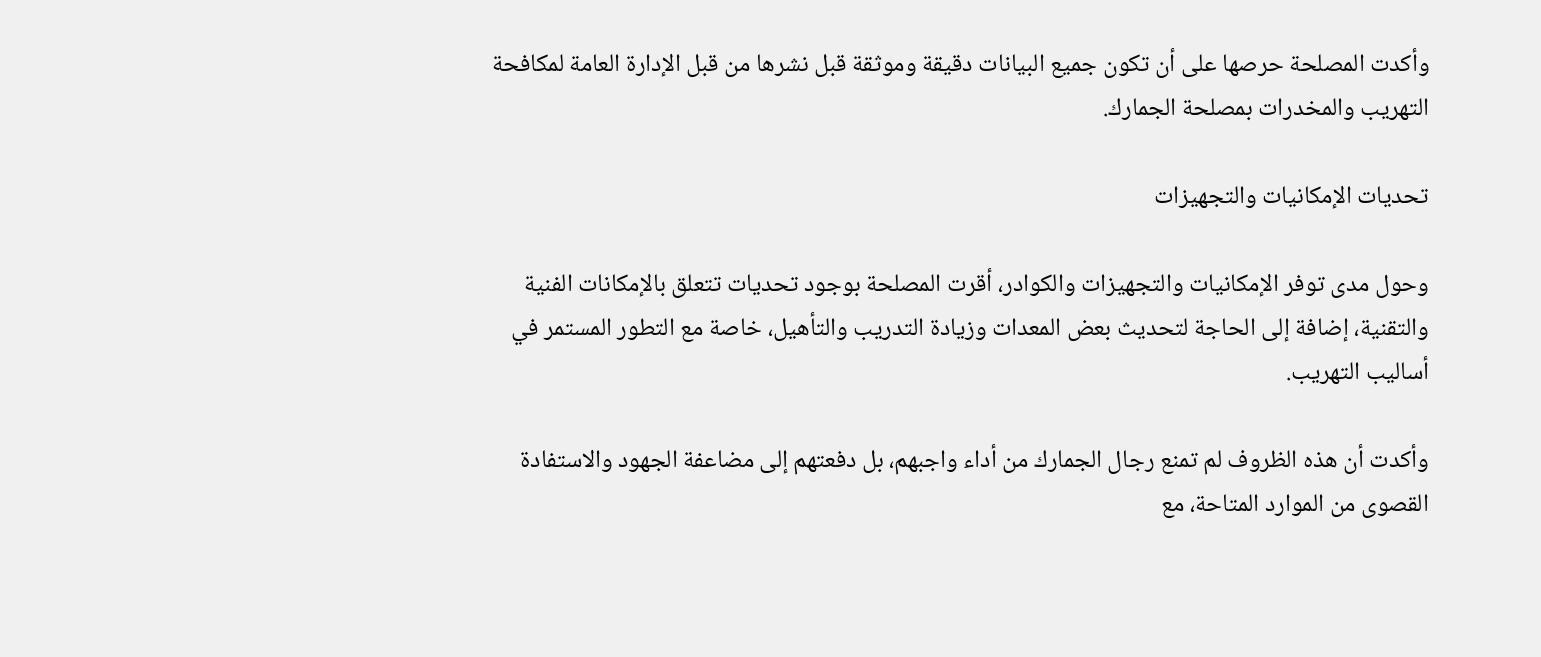وأكدت المصلحة حرصها على أن تكون جميع البيانات دقيقة وموثقة قبل نشرها من قبل الإدارة العامة لمكافحة التهريب والمخدرات بمصلحة الجمارك.

تحديات الإمكانيات والتجهيزات

وحول مدى توفر الإمكانيات والتجهيزات والكوادر، أقرت المصلحة بوجود تحديات تتعلق بالإمكانات الفنية والتقنية، إضافة إلى الحاجة لتحديث بعض المعدات وزيادة التدريب والتأهيل، خاصة مع التطور المستمر في أساليب التهريب.

وأكدت أن هذه الظروف لم تمنع رجال الجمارك من أداء واجبهم، بل دفعتهم إلى مضاعفة الجهود والاستفادة القصوى من الموارد المتاحة، مع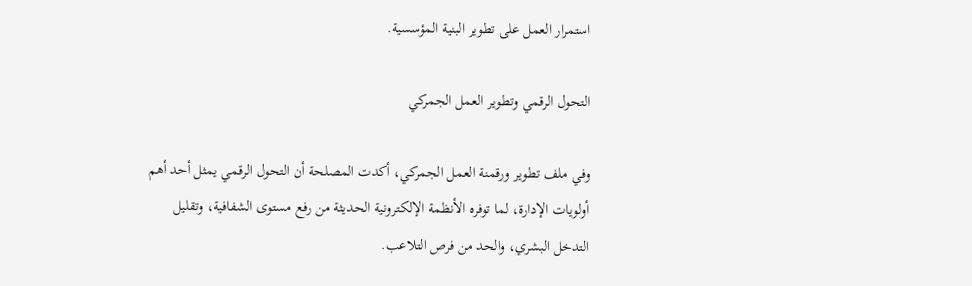استمرار العمل على تطوير البنية المؤسسية.

التحول الرقمي وتطوير العمل الجمركي

وفي ملف تطوير ورقمنة العمل الجمركي، أكدت المصلحة أن التحول الرقمي يمثل أحد أهم أولويات الإدارة، لما توفره الأنظمة الإلكترونية الحديثة من رفع مستوى الشفافية، وتقليل التدخل البشري، والحد من فرص التلاعب.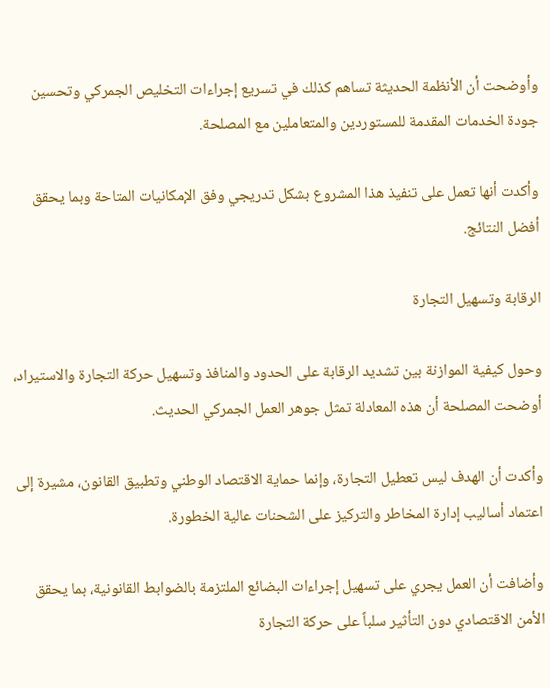وأوضحت أن الأنظمة الحديثة تساهم كذلك في تسريع إجراءات التخليص الجمركي وتحسين جودة الخدمات المقدمة للمستوردين والمتعاملين مع المصلحة.

وأكدت أنها تعمل على تنفيذ هذا المشروع بشكل تدريجي وفق الإمكانيات المتاحة وبما يحقق أفضل النتائج.

الرقابة وتسهيل التجارة

وحول كيفية الموازنة بين تشديد الرقابة على الحدود والمنافذ وتسهيل حركة التجارة والاستيراد، أوضحت المصلحة أن هذه المعادلة تمثل جوهر العمل الجمركي الحديث.

وأكدت أن الهدف ليس تعطيل التجارة، وإنما حماية الاقتصاد الوطني وتطبيق القانون، مشيرة إلى اعتماد أساليب إدارة المخاطر والتركيز على الشحنات عالية الخطورة.

وأضافت أن العمل يجري على تسهيل إجراءات البضائع الملتزمة بالضوابط القانونية، بما يحقق الأمن الاقتصادي دون التأثير سلباً على حركة التجارة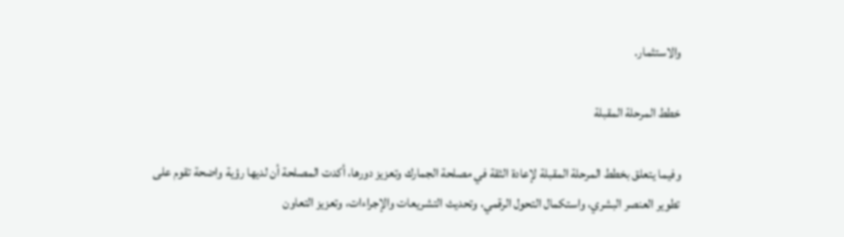والاستثمار.

خطط المرحلة المقبلة

وفيما يتعلق بخطط المرحلة المقبلة لإعادة الثقة في مصلحة الجمارك وتعزيز دورها، أكدت المصلحة أن لديها رؤية واضحة تقوم على تطوير العنصر البشري، واستكمال التحول الرقمي، وتحديث التشريعات والإجراءات، وتعزيز التعاون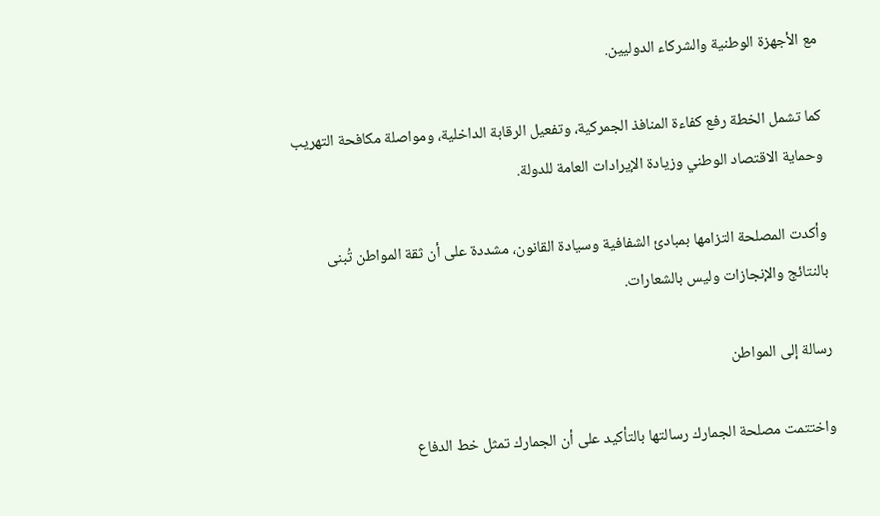مع الأجهزة الوطنية والشركاء الدوليين.

كما تشمل الخطة رفع كفاءة المنافذ الجمركية، وتفعيل الرقابة الداخلية، ومواصلة مكافحة التهريب وحماية الاقتصاد الوطني وزيادة الإيرادات العامة للدولة.

وأكدت المصلحة التزامها بمبادئ الشفافية وسيادة القانون، مشددة على أن ثقة المواطن تُبنى بالنتائج والإنجازات وليس بالشعارات.

رسالة إلى المواطن

واختتمت مصلحة الجمارك رسالتها بالتأكيد على أن الجمارك تمثل خط الدفاع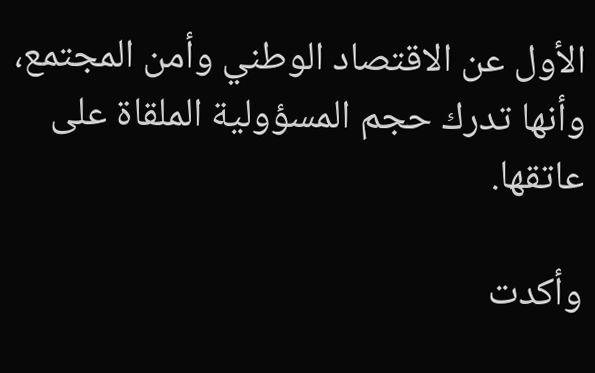الأول عن الاقتصاد الوطني وأمن المجتمع، وأنها تدرك حجم المسؤولية الملقاة على عاتقها.

وأكدت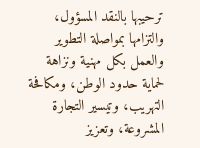ترحيبها بالنقد المسؤول، والتزامها بمواصلة التطوير والعمل بكل مهنية ونزاهة لحماية حدود الوطن، ومكافحة التهريب، وتيسير التجارة المشروعة، وتعزيز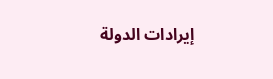إيرادات الدولة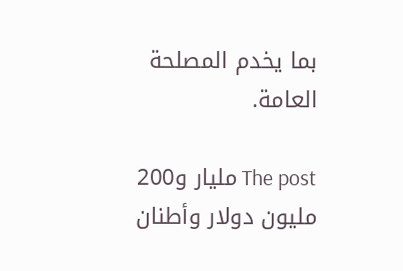بما يخدم المصلحة العامة.

The post مليار و200 مليون دولار وأطنان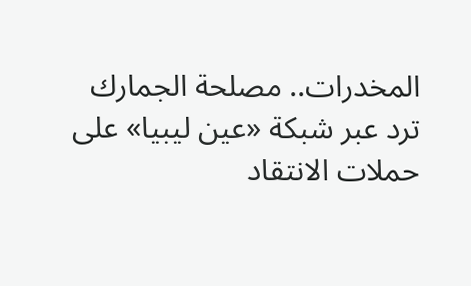المخدرات.. مصلحة الجمارك ترد عبر شبكة «عين ليبيا» على حملات الانتقاد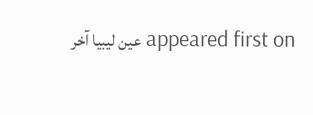appeared first on عين ليبيا آخر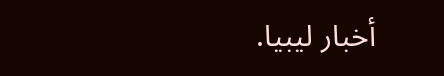أخبار ليبيا.